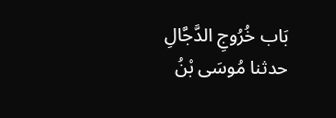بَاب خُرُوجِ الدَّجَّالِ
حدثنا مُوسَى بْنُ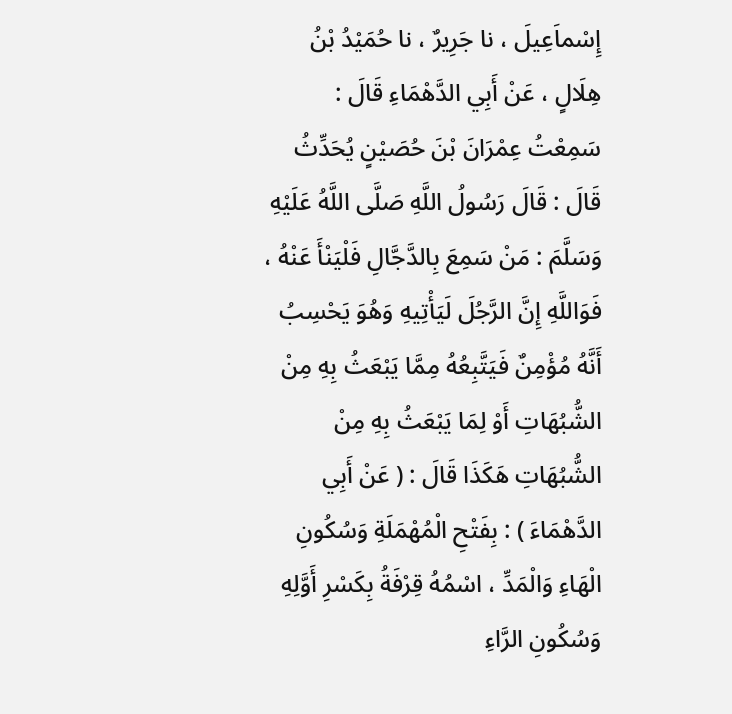إِسْماَعِيلَ ، نا جَرِيرٌ ، نا حُمَيْدُ بْنُ هِلَالٍ ، عَنْ أَبِي الدَّهْمَاءِ قَالَ : سَمِعْتُ عِمْرَانَ بْنَ حُصَيْنٍ يُحَدِّثُ قَالَ : قَالَ رَسُولُ اللَّهِ صَلَّى اللَّهُ عَلَيْهِ وَسَلَّمَ : مَنْ سَمِعَ بِالدَّجَّالِ فَلْيَنْأَ عَنْهُ ، فَوَاللَّهِ إِنَّ الرَّجُلَ لَيَأْتِيهِ وَهُوَ يَحْسِبُ أَنَّهُ مُؤْمِنٌ فَيَتَّبِعُهُ مِمَّا يَبْعَثُ بِهِ مِنْ الشُّبُهَاتِ أَوْ لِمَا يَبْعَثُ بِهِ مِنْ الشُّبُهَاتِ هَكَذَا قَالَ : ( عَنْ أَبِي الدَّهْمَاءَ ) : بِفَتْحِ الْمُهْمَلَةِ وَسُكُونِ الْهَاءِ وَالْمَدِّ ، اسْمُهُ قِرْفَةُ بِكَسْرِ أَوَّلِهِ وَسُكُونِ الرَّاءِ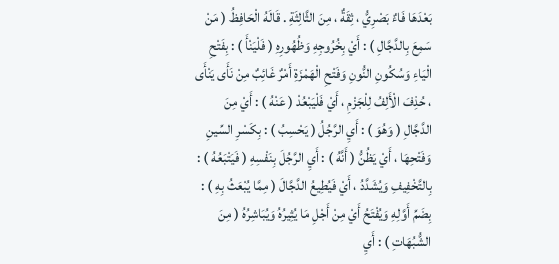بَعْدَهَا فَاءٌ بَصْرِيُّ ، ثِقَةٌ ، مِنَ الثَّالِثَةِ . قَالَهُ الْحَافِظُ ( مَنْ سَمِعَ بِالدَّجَّالِ ) : أَيْ بِخُرُوجِهِ وَظُهُورِهِ ( فَلْيَنْأَ ) : بِفَتْحِ الْيَاءِ وَسُكُونِ النُّونِ وَفَتْحِ الْهَمْزَةِ أَمْرٌ غَائِبٌ مِنْ نَأَى يَنْأَى ، حُذِفَ الْأَلِفُ لِلْجَزْمِ ، أَيْ فَلْيَبْعُدْ ( عَنْهُ ) : أَيْ مِنَ الدَّجَّالِ ( وَهُوَ ) : أَيِ الرَّجُلُ ( يَحْسِبُ ) : بِكَسْرِ السِّينِ وَفَتْحِهَا ، أَيْ يَظُنُّ ( أَنَّهُ ) : أَيِ الرَّجُلَ بِنَفْسِهِ ( فَيَتْبَعُهُ ) : بِالتَّخْفِيفِ وَيُشَدَّدُ ، أَيْ فَيُطِيعُ الدَّجَّالَ ( مِمَّا يُبْعَثُ بِهِ ) : بِضَمِّ أَوَّلِهِ وَيُفْتَحُ أَيْ مِنْ أَجْلِ مَا يُثِيرُهُ وَيُبَاشِرُهُ ( مِنَ الشُّبُهَاتِ ) : أَيِ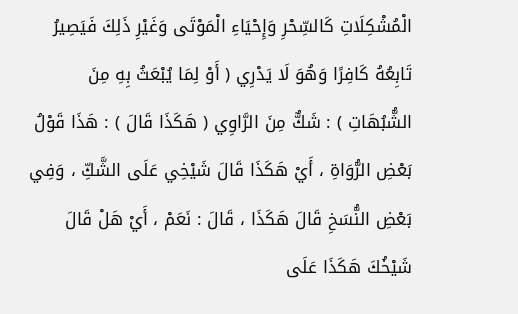الْمُشْكِلَاتِ كَالسِّحْرِ وَإِحْيَاءِ الْمَوْتَى وَغَيْرِ ذَلِكَ فَيَصِيرُ تَابِعُهُ كَافِرًا وَهُوَ لَا يَدْرِي ( أَوْ لِمَا يُبْعَثُ بِهِ مِنَ الشُّبُهَاتِ ) : شَكٌّ مِنَ الرَّاوِي ( هَكَذَا قَالَ ) : هَذَا قَوْلُ بَعْضِ الرُّوَاةِ ، أَيْ هَكَذَا قَالَ شَيْخِي عَلَى الشَّكِّ ، وَفِي بَعْضِ النُّسَخِ قَالَ هَكَذَا ، قَالَ : نَعَمْ ، أَيْ هَلْ قَالَ شَيْخُكَ هَكَذَا عَلَى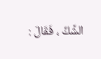الشَّكِّ ، فَقَالَ :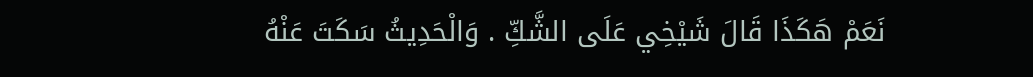نَعَمْ هَكَذَا قَالَ شَيْخِي عَلَى الشَّكِّ . وَالْحَدِيثُ سَكَتَ عَنْهُ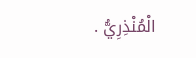الْمُنْذِرِيُّ .